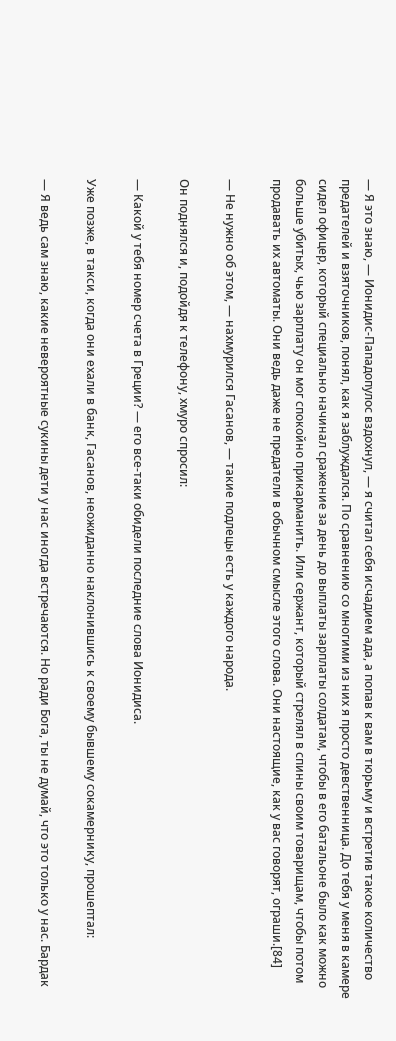— Я это знаю, — Ионидис-Пападопулос вздохнул, — я считал себя исчадием ада, а попав к вам в тюрьму и встретив такое количество предателей и взяточников, понял, как я заблуждался. По сравнению со многими из них я просто девственница. До тебя у меня в камере сидел офицер, который специально начинал сражение за день до выплаты зарплаты солдатам, чтобы в его батальоне было как можно больше убитых, чью зарплату он мог спокойно прикарманить. Или сержант, который стрелял в спины своим товарищам, чтобы потом продавать их автоматы. Они ведь даже не предатели в обычном смысле этого слова. Они настоящие, как у вас говорят, ограши.[84]

— Не нужно об этом, — нахмурился Гасанов, — такие подлецы есть у каждого народа.

Он поднялся и, подойдя к телефону, хмуро спросил:

— Какой у тебя номер счета в Греции? — его все-таки обидели последние слова Ионидиса.

Уже позже, в такси, когда они ехали в банк, Гасанов, неожиданно наклонившись к своему бывшему сокамернику, прошептал:

— Я ведь сам знаю, какие невероятные сукины дети у нас иногда встречаются. Но ради Бога, ты не думай, что это только у нас. Бардак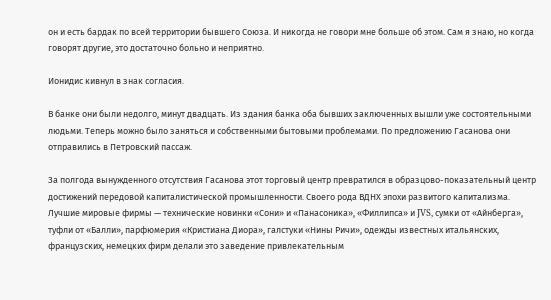он и есть бардак по всей территории бывшего Союза. И никогда не говори мне больше об этом. Сам я знаю, но когда говорят другие, это достаточно больно и неприятно.

Ионидис кивнул в знак согласия.

В банке они были недолго, минут двадцать. Из здания банка оба бывших заключенных вышли уже состоятельными людьми. Теперь можно было заняться и собственными бытовыми проблемами. По предложению Гасанова они отправились в Петровский пассаж.

За полгода вынужденного отсутствия Гасанова этот торговый центр превратился в образцово-показательный центр достижений передовой капиталистической промышленности. Своего рода ВДНХ эпохи развитого капитализма. Лучшие мировые фирмы — технические новинки «Сони» и «Панасоника», «Филлипса» и JVS, сумки от «Айнберга», туфли от «Балли», парфюмерия «Кристиана Диора», галстуки «Нины Ричи», одежды известных итальянских, французских, немецких фирм делали это заведение привлекательным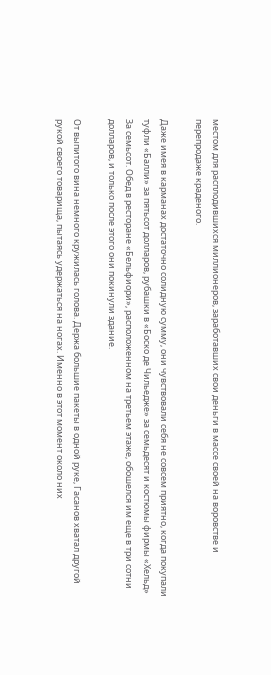местом для расплодившихся миллионеров, заработавших свои деньги в массе своей на воровстве и перепродаже краденого.

Даже имея в карманах достаточно солидную сумму, они чувствовали себя не совсем приятно, когда покупали туфли «Балли» за пятьсот долларов, рубашки в «Боско де Чильедже» за семьдесят и костюмы фирмы «Хельд» За семьсот. Обед в ресторане «Бельфиори», расположенном на третьем этаже, обошелся им еще в три сотни долларов, и только после этого они покинули здание.

От выпитого вина немного кружилась голова. Держа большие пакеты в одной руке, Гасанов хватал другой рукой своего товарища, пытаясь удержаться на ногах. Именно в этот момент около них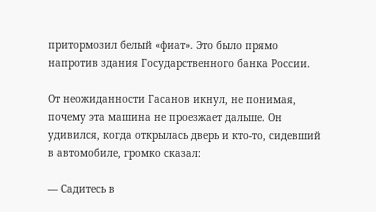притормозил белый «фиат». Это было прямо напротив здания Государственного банка России.

От неожиданности Гасанов икнул, не понимая, почему эта машина не проезжает дальше. Он удивился, когда открылась дверь и кто-то, сидевший в автомобиле, громко сказал:

— Садитесь в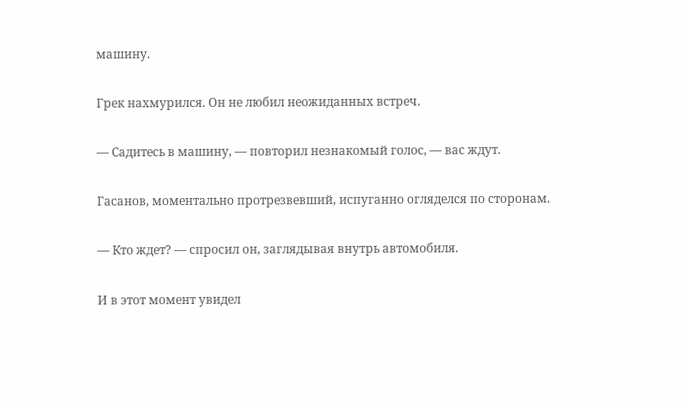машину.

Грек нахмурился. Он не любил неожиданных встреч.

— Садитесь в машину, — повторил незнакомый голос, — вас ждут.

Гасанов, моментально протрезвевший, испуганно огляделся по сторонам.

— Кто ждет? — спросил он, заглядывая внутрь автомобиля.

И в этот момент увидел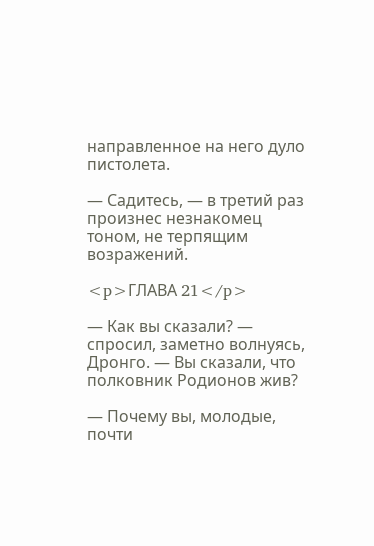направленное на него дуло пистолета.

— Садитесь, — в третий раз произнес незнакомец тоном, не терпящим возражений.

<p>ГЛАВА 21</p>

— Как вы сказали? — спросил, заметно волнуясь, Дронго. — Вы сказали, что полковник Родионов жив?

— Почему вы, молодые, почти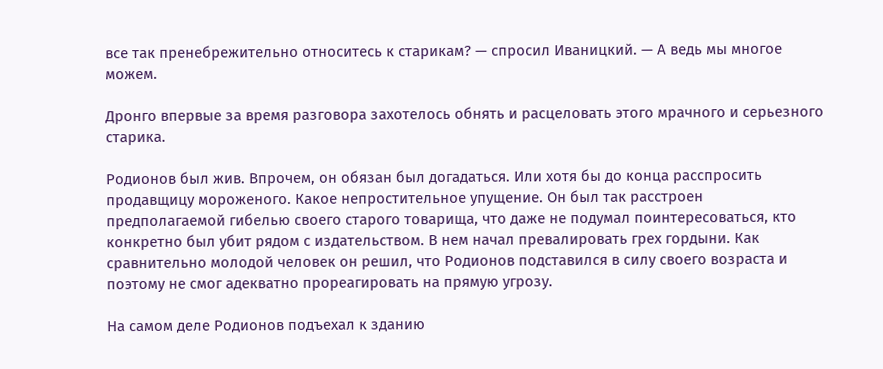все так пренебрежительно относитесь к старикам? — спросил Иваницкий. — А ведь мы многое можем.

Дронго впервые за время разговора захотелось обнять и расцеловать этого мрачного и серьезного старика.

Родионов был жив. Впрочем, он обязан был догадаться. Или хотя бы до конца расспросить продавщицу мороженого. Какое непростительное упущение. Он был так расстроен предполагаемой гибелью своего старого товарища, что даже не подумал поинтересоваться, кто конкретно был убит рядом с издательством. В нем начал превалировать грех гордыни. Как сравнительно молодой человек он решил, что Родионов подставился в силу своего возраста и поэтому не смог адекватно прореагировать на прямую угрозу.

На самом деле Родионов подъехал к зданию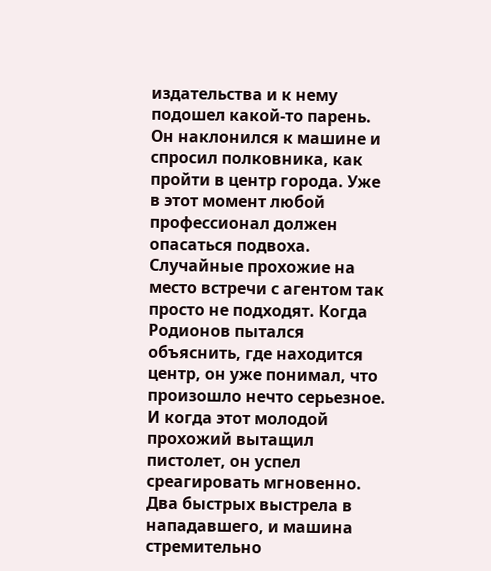издательства и к нему подошел какой-то парень. Он наклонился к машине и спросил полковника, как пройти в центр города. Уже в этот момент любой профессионал должен опасаться подвоха. Случайные прохожие на место встречи с агентом так просто не подходят. Когда Родионов пытался объяснить, где находится центр, он уже понимал, что произошло нечто серьезное. И когда этот молодой прохожий вытащил пистолет, он успел среагировать мгновенно. Два быстрых выстрела в нападавшего, и машина стремительно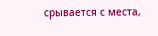срывается с места,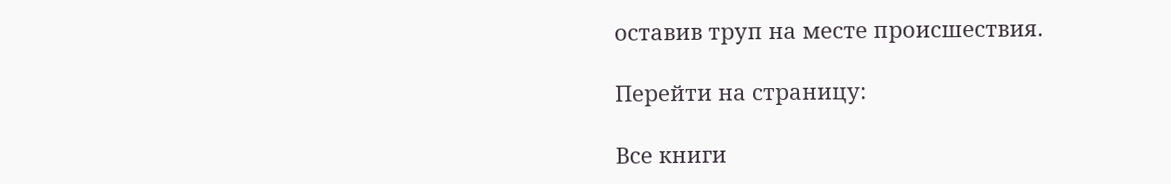оставив труп на месте происшествия.

Перейти на страницу:

Все книги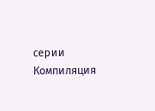серии Компиляция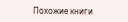Похожие книги